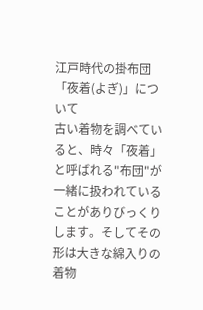江戸時代の掛布団「夜着(よぎ)」について
古い着物を調べていると、時々「夜着」と呼ばれる"布団"が一緒に扱われていることがありびっくりします。そしてその形は大きな綿入りの着物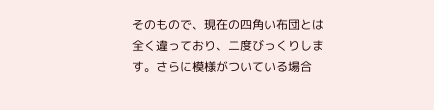そのもので、現在の四角い布団とは全く違っており、二度びっくりします。さらに模様がついている場合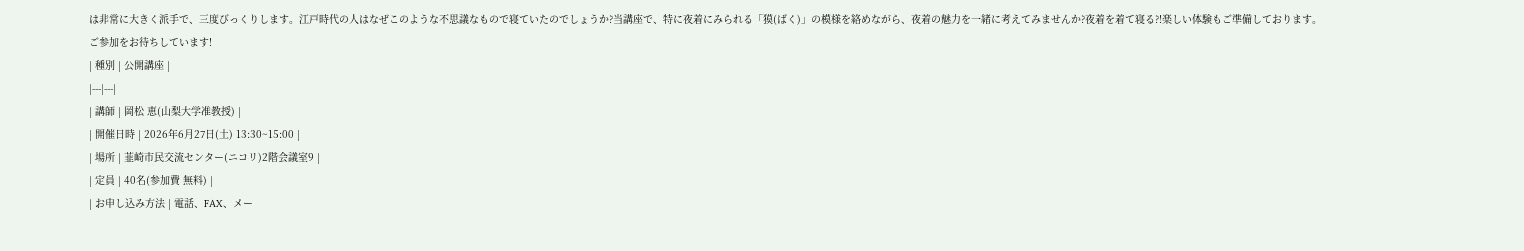は非常に大きく派手で、三度びっくりします。江戸時代の人はなぜこのような不思議なもので寝ていたのでしょうか?当講座で、特に夜着にみられる「獏(ばく)」の模様を絡めながら、夜着の魅力を一緒に考えてみませんか?夜着を着て寝る?!楽しい体験もご準備しております。ご参加をお待ちしています!
| 種別 | 公開講座 |
|---|---|
| 講師 | 岡松 恵(山梨大学准教授) |
| 開催日時 | 2026年6月27日(土) 13:30~15:00 |
| 場所 | 韮崎市民交流センター(ニコリ)2階会議室9 |
| 定員 | 40名(参加費 無料) |
| お申し込み方法 | 電話、FAX、メー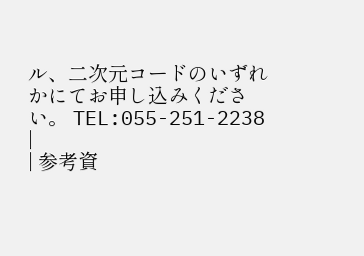ル、二次元コードのいずれかにてお申し込みください。 TEL:055-251-2238 |
| 参考資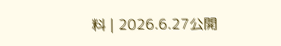料 | 2026.6.27公開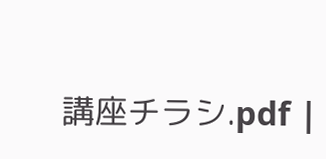講座チラシ.pdf |